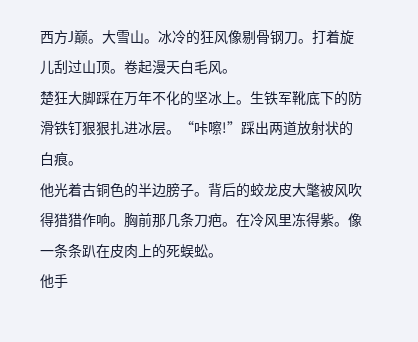西方J巅。大雪山。冰冷的狂风像剔骨钢刀。打着旋儿刮过山顶。卷起漫天白毛风。
楚狂大脚踩在万年不化的坚冰上。生铁军靴底下的防滑铁钉狠狠扎进冰层。“咔嚓!”踩出两道放射状的白痕。
他光着古铜色的半边膀子。背后的蛟龙皮大氅被风吹得猎猎作响。胸前那几条刀疤。在冷风里冻得紫。像一条条趴在皮肉上的死蜈蚣。
他手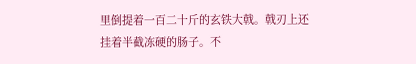里倒提着一百二十斤的玄铁大戟。戟刃上还挂着半截冻硬的肠子。不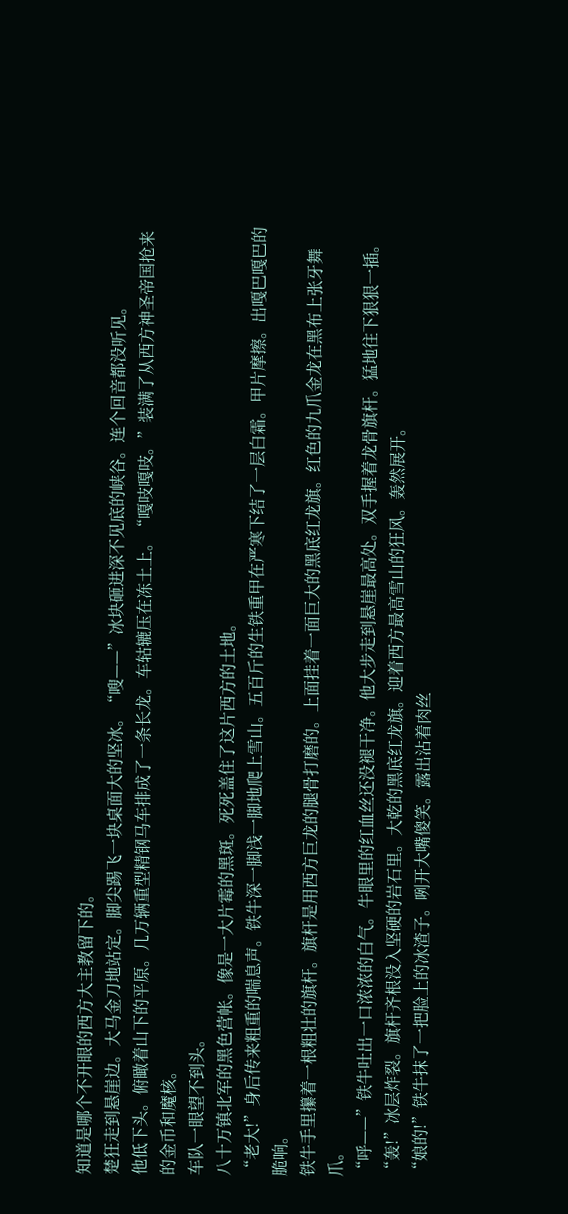知道是哪个不开眼的西方大主教留下的。
楚狂走到悬崖边。大马金刀地站定。脚尖踢飞一块桌面大的坚冰。“嗖——”冰块砸进深不见底的峡谷。连个回音都没听见。
他低下头。俯瞰着山下的平原。几万辆重型精钢马车排成了一条长龙。车轱辘压在冻土上。“嘎吱嘎吱。”装满了从西方神圣帝国抢来的金币和魔核。
车队一眼望不到头。
八十万镇北军的黑色营帐。像是一大片霉的黑斑。死死盖住了这片西方的土地。
“老大!”身后传来粗重的喘息声。铁牛深一脚浅一脚地爬上雪山。五百斤的生铁重甲在严寒下结了一层白霜。甲片摩擦。出嘎巴嘎巴的脆响。
铁牛手里攥着一根粗壮的旗杆。旗杆是用西方巨龙的腿骨打磨的。上面挂着一面巨大的黑底红龙旗。红色的九爪金龙在黑布上张牙舞爪。
“呼——”铁牛吐出一口浓浓的白气。牛眼里的红血丝还没褪干净。他大步走到悬崖最高处。双手握着龙骨旗杆。猛地往下狠狠一插。
“轰!”冰层炸裂。旗杆齐根没入坚硬的岩石里。大乾的黑底红龙旗。迎着西方最高雪山的狂风。轰然展开。
“娘的!”铁牛抹了一把脸上的冰渣子。咧开大嘴傻笑。露出沾着肉丝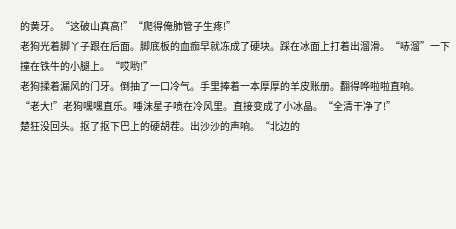的黄牙。“这破山真高!”“爬得俺肺管子生疼!”
老狗光着脚丫子跟在后面。脚底板的血痂早就冻成了硬块。踩在冰面上打着出溜滑。“哧溜”一下撞在铁牛的小腿上。“哎哟!”
老狗揉着漏风的门牙。倒抽了一口冷气。手里捧着一本厚厚的羊皮账册。翻得哗啦啦直响。
“老大!”老狗嘿嘿直乐。唾沫星子喷在冷风里。直接变成了小冰晶。“全清干净了!”
楚狂没回头。抠了抠下巴上的硬胡茬。出沙沙的声响。“北边的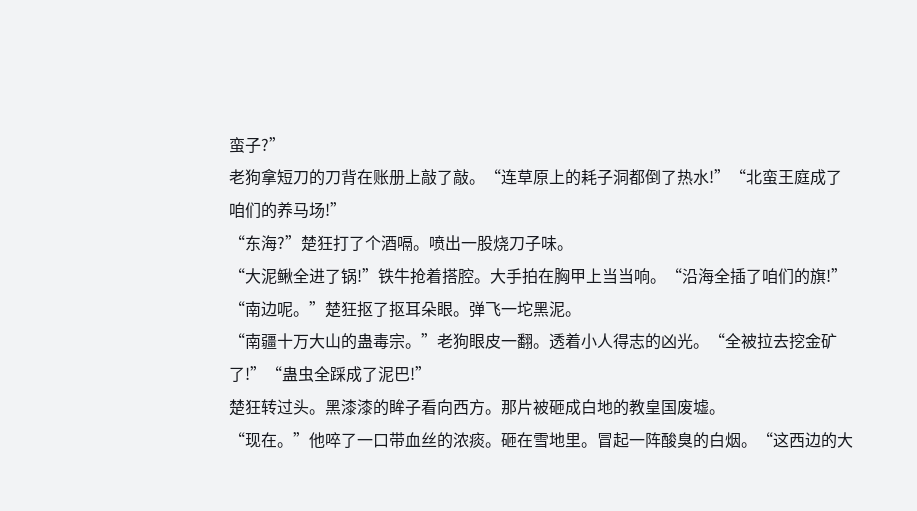蛮子?”
老狗拿短刀的刀背在账册上敲了敲。“连草原上的耗子洞都倒了热水!”“北蛮王庭成了咱们的养马场!”
“东海?”楚狂打了个酒嗝。喷出一股烧刀子味。
“大泥鳅全进了锅!”铁牛抢着搭腔。大手拍在胸甲上当当响。“沿海全插了咱们的旗!”
“南边呢。”楚狂抠了抠耳朵眼。弹飞一坨黑泥。
“南疆十万大山的蛊毒宗。”老狗眼皮一翻。透着小人得志的凶光。“全被拉去挖金矿了!”“蛊虫全踩成了泥巴!”
楚狂转过头。黑漆漆的眸子看向西方。那片被砸成白地的教皇国废墟。
“现在。”他啐了一口带血丝的浓痰。砸在雪地里。冒起一阵酸臭的白烟。“这西边的大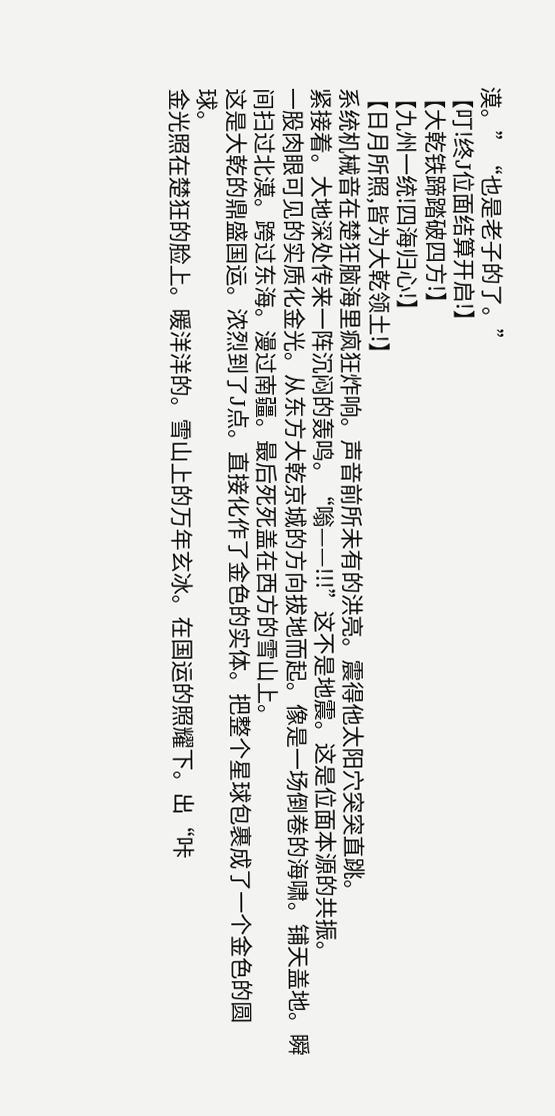漠。”“也是老子的了。”
【叮!终J位面结算开启!】
【大乾铁蹄踏破四方!】
【九州一统!四海归心!】
【日月所照,皆为大乾领土!】
系统机械音在楚狂脑海里疯狂炸响。声音前所未有的洪亮。震得他太阳穴突突直跳。
紧接着。大地深处传来一阵沉闷的轰鸣。“嗡——!!!”这不是地震。这是位面本源的共振。
一股肉眼可见的实质化金光。从东方大乾京城的方向拔地而起。像是一场倒卷的海啸。铺天盖地。瞬间扫过北漠。跨过东海。漫过南疆。最后死死盖在西方的雪山上。
这是大乾的鼎盛国运。浓烈到了J点。直接化作了金色的实体。把整个星球包裹成了一个金色的圆球。
金光照在楚狂的脸上。暖洋洋的。雪山上的万年玄冰。在国运的照耀下。出“咔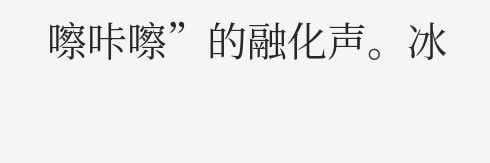嚓咔嚓”的融化声。冰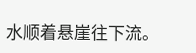水顺着悬崖往下流。